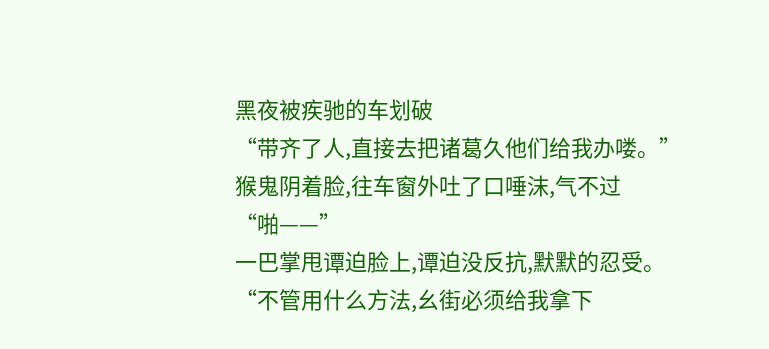黑夜被疾驰的车划破
“带齐了人,直接去把诸葛久他们给我办喽。”
猴鬼阴着脸,往车窗外吐了口唾沫,气不过
“啪——”
一巴掌甩谭迫脸上,谭迫没反抗,默默的忍受。
“不管用什么方法,幺街必须给我拿下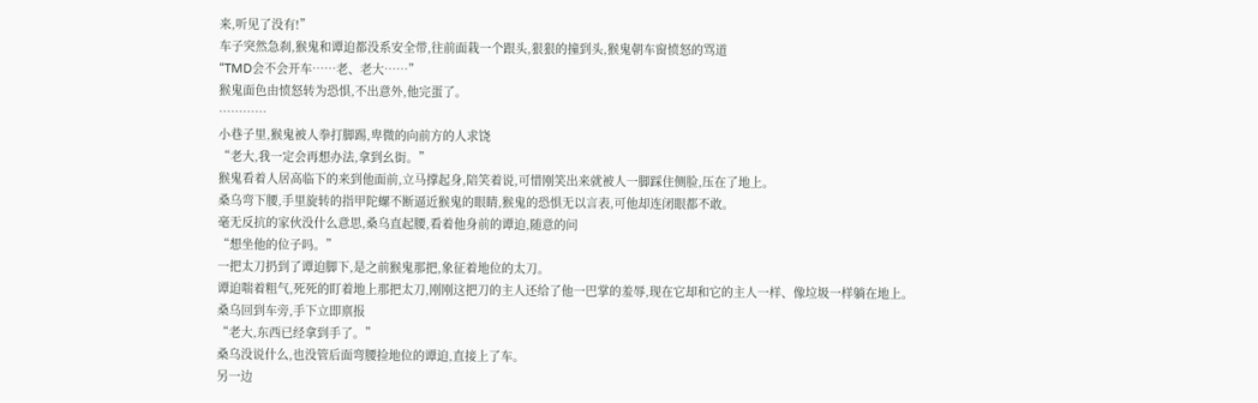来,听见了没有!”
车子突然急刹,猴鬼和谭迫都没系安全带,往前面栽一个跟头,狠狠的撞到头,猴鬼朝车窗愤怒的骂道
“TMD会不会开车……老、老大……”
猴鬼面色由愤怒转为恐惧,不出意外,他完蛋了。
…………
小巷子里,猴鬼被人拳打脚踢,卑微的向前方的人求饶
“老大,我一定会再想办法,拿到幺街。”
猴鬼看着人居高临下的来到他面前,立马撑起身,陪笑着说,可惜刚笑出来就被人一脚踩住侧脸,压在了地上。
桑乌弯下腰,手里旋转的指甲陀螺不断逼近猴鬼的眼睛,猴鬼的恐惧无以言表,可他却连闭眼都不敢。
毫无反抗的家伙没什么意思,桑乌直起腰,看着他身前的谭迫,随意的问
“想坐他的位子吗。”
一把太刀扔到了谭迫脚下,是之前猴鬼那把,象征着地位的太刀。
谭迫喘着粗气,死死的盯着地上那把太刀,刚刚这把刀的主人还给了他一巴掌的羞辱,现在它却和它的主人一样、像垃圾一样躺在地上。
桑乌回到车旁,手下立即禀报
“老大,东西已经拿到手了。”
桑乌没说什么,也没管后面弯腰捡地位的谭迫,直接上了车。
另一边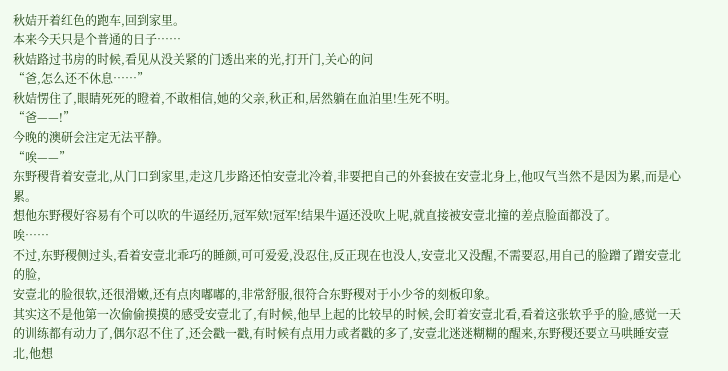秋姞开着红色的跑车,回到家里。
本来今天只是个普通的日子……
秋姞路过书房的时候,看见从没关紧的门透出来的光,打开门,关心的问
“爸,怎么还不休息……”
秋姞愣住了,眼睛死死的瞪着,不敢相信,她的父亲,秋正和,居然躺在血泊里!生死不明。
“爸——!”
今晚的澳研会注定无法平静。
“唉——”
东野稷背着安壹北,从门口到家里,走这几步路还怕安壹北冷着,非要把自己的外套披在安壹北身上,他叹气当然不是因为累,而是心累。
想他东野稷好容易有个可以吹的牛逼经历,冠军欸!冠军!结果牛逼还没吹上呢,就直接被安壹北撞的差点脸面都没了。
唉……
不过,东野稷侧过头,看着安壹北乖巧的睡颜,可可爱爱,没忍住,反正现在也没人,安壹北又没醒,不需要忍,用自己的脸蹭了蹭安壹北的脸,
安壹北的脸很软,还很滑嫩,还有点肉嘟嘟的,非常舒服,很符合东野稷对于小少爷的刻板印象。
其实这不是他第一次偷偷摸摸的感受安壹北了,有时候,他早上起的比较早的时候,会盯着安壹北看,看着这张软乎乎的脸,感觉一天的训练都有动力了,偶尔忍不住了,还会戳一戳,有时候有点用力或者戳的多了,安壹北迷迷糊糊的醒来,东野稷还要立马哄睡安壹北,他想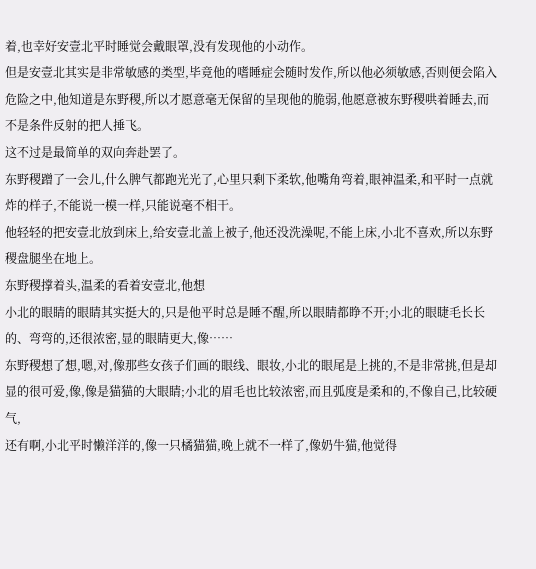着,也幸好安壹北平时睡觉会戴眼罩,没有发现他的小动作。
但是安壹北其实是非常敏感的类型,毕竟他的嗜睡症会随时发作,所以他必须敏感,否则便会陷入危险之中,他知道是东野稷,所以才愿意毫无保留的呈现他的脆弱,他愿意被东野稷哄着睡去,而不是条件反射的把人捶飞。
这不过是最简单的双向奔赴罢了。
东野稷蹭了一会儿,什么脾气都跑光光了,心里只剩下柔软,他嘴角弯着,眼神温柔,和平时一点就炸的样子,不能说一模一样,只能说毫不相干。
他轻轻的把安壹北放到床上,给安壹北盖上被子,他还没洗澡呢,不能上床,小北不喜欢,所以东野稷盘腿坐在地上。
东野稷撑着头,温柔的看着安壹北,他想
小北的眼睛的眼睛其实挺大的,只是他平时总是睡不醒,所以眼睛都睁不开;小北的眼睫毛长长的、弯弯的,还很浓密,显的眼睛更大,像……
东野稷想了想,嗯,对,像那些女孩子们画的眼线、眼妆,小北的眼尾是上挑的,不是非常挑,但是却显的很可爱,像,像是猫猫的大眼睛;小北的眉毛也比较浓密,而且弧度是柔和的,不像自己,比较硬气,
还有啊,小北平时懒洋洋的,像一只橘猫猫,晚上就不一样了,像奶牛猫,他觉得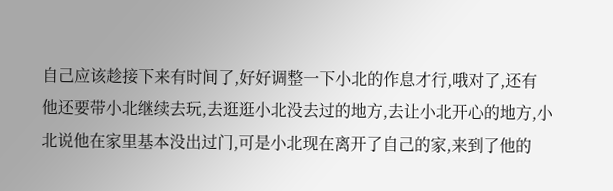自己应该趁接下来有时间了,好好调整一下小北的作息才行,哦对了,还有
他还要带小北继续去玩,去逛逛小北没去过的地方,去让小北开心的地方,小北说他在家里基本没出过门,可是小北现在离开了自己的家,来到了他的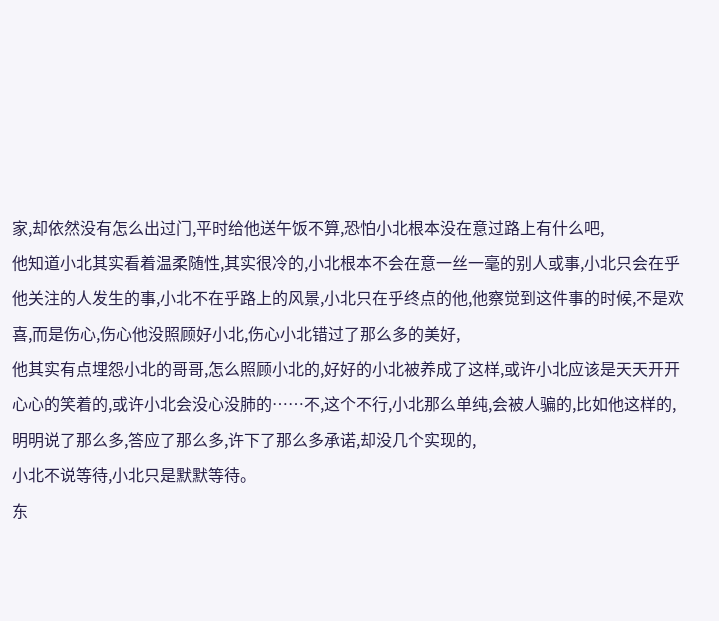家,却依然没有怎么出过门,平时给他送午饭不算,恐怕小北根本没在意过路上有什么吧,
他知道小北其实看着温柔随性,其实很冷的,小北根本不会在意一丝一毫的别人或事,小北只会在乎他关注的人发生的事,小北不在乎路上的风景,小北只在乎终点的他,他察觉到这件事的时候,不是欢喜,而是伤心,伤心他没照顾好小北,伤心小北错过了那么多的美好,
他其实有点埋怨小北的哥哥,怎么照顾小北的,好好的小北被养成了这样,或许小北应该是天天开开心心的笑着的,或许小北会没心没肺的……不,这个不行,小北那么单纯,会被人骗的,比如他这样的,明明说了那么多,答应了那么多,许下了那么多承诺,却没几个实现的,
小北不说等待,小北只是默默等待。
东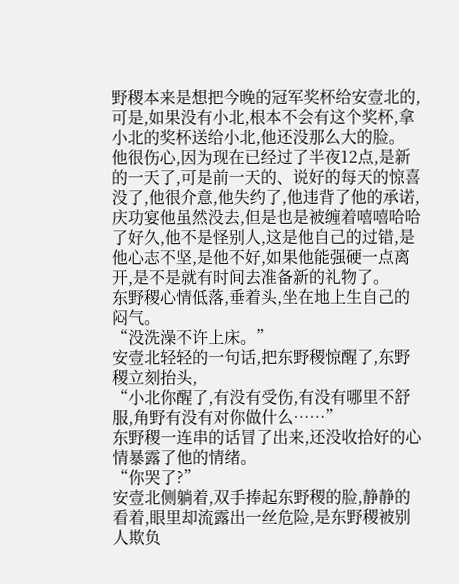野稷本来是想把今晚的冠军奖杯给安壹北的,可是,如果没有小北,根本不会有这个奖杯,拿小北的奖杯送给小北,他还没那么大的脸。
他很伤心,因为现在已经过了半夜12点,是新的一天了,可是前一天的、说好的每天的惊喜没了,他很介意,他失约了,他违背了他的承诺,
庆功宴他虽然没去,但是也是被缠着嘻嘻哈哈了好久,他不是怪别人,这是他自己的过错,是他心志不坚,是他不好,如果他能强硬一点离开,是不是就有时间去准备新的礼物了。
东野稷心情低落,垂着头,坐在地上生自己的闷气。
“没洗澡不许上床。”
安壹北轻轻的一句话,把东野稷惊醒了,东野稷立刻抬头,
“小北你醒了,有没有受伤,有没有哪里不舒服,角野有没有对你做什么……”
东野稷一连串的话冒了出来,还没收拾好的心情暴露了他的情绪。
“你哭了?”
安壹北侧躺着,双手捧起东野稷的脸,静静的看着,眼里却流露出一丝危险,是东野稷被别人欺负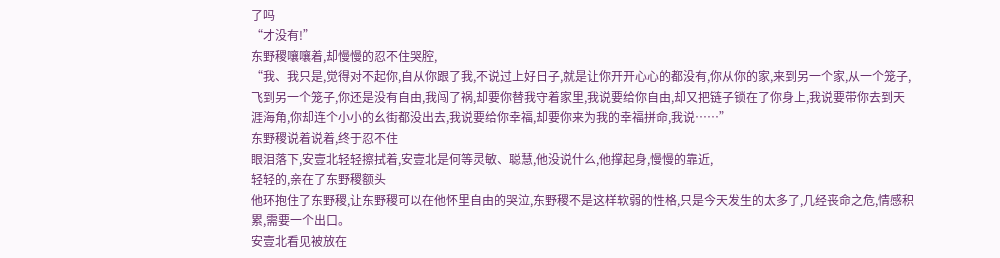了吗
“才没有!”
东野稷嚷嚷着,却慢慢的忍不住哭腔,
“我、我只是,觉得对不起你,自从你跟了我,不说过上好日子,就是让你开开心心的都没有,你从你的家,来到另一个家,从一个笼子,飞到另一个笼子,你还是没有自由,我闯了祸,却要你替我守着家里,我说要给你自由,却又把链子锁在了你身上,我说要带你去到天涯海角,你却连个小小的幺街都没出去,我说要给你幸福,却要你来为我的幸福拼命,我说……”
东野稷说着说着,终于忍不住
眼泪落下,安壹北轻轻擦拭着,安壹北是何等灵敏、聪慧,他没说什么,他撑起身,慢慢的靠近,
轻轻的,亲在了东野稷额头
他环抱住了东野稷,让东野稷可以在他怀里自由的哭泣,东野稷不是这样软弱的性格,只是今天发生的太多了,几经丧命之危,情感积累,需要一个出口。
安壹北看见被放在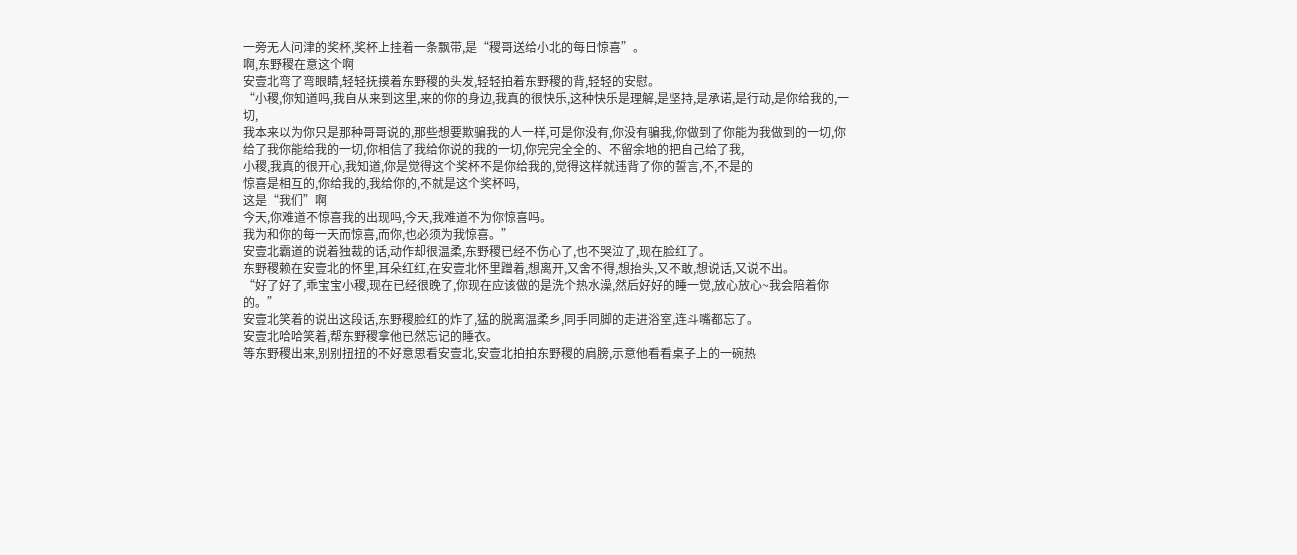一旁无人问津的奖杯,奖杯上挂着一条飘带,是“稷哥送给小北的每日惊喜”。
啊,东野稷在意这个啊
安壹北弯了弯眼睛,轻轻抚摸着东野稷的头发,轻轻拍着东野稷的背,轻轻的安慰。
“小稷,你知道吗,我自从来到这里,来的你的身边,我真的很快乐,这种快乐是理解,是坚持,是承诺,是行动,是你给我的,一切,
我本来以为你只是那种哥哥说的,那些想要欺骗我的人一样,可是你没有,你没有骗我,你做到了你能为我做到的一切,你给了我你能给我的一切,你相信了我给你说的我的一切,你完完全全的、不留余地的把自己给了我,
小稷,我真的很开心,我知道,你是觉得这个奖杯不是你给我的,觉得这样就违背了你的誓言,不,不是的
惊喜是相互的,你给我的,我给你的,不就是这个奖杯吗,
这是“我们”啊
今天,你难道不惊喜我的出现吗,今天,我难道不为你惊喜吗。
我为和你的每一天而惊喜,而你,也必须为我惊喜。”
安壹北霸道的说着独裁的话,动作却很温柔,东野稷已经不伤心了,也不哭泣了,现在脸红了。
东野稷赖在安壹北的怀里,耳朵红红,在安壹北怀里蹭着,想离开,又舍不得,想抬头,又不敢,想说话,又说不出。
“好了好了,乖宝宝小稷,现在已经很晚了,你现在应该做的是洗个热水澡,然后好好的睡一觉,放心放心~我会陪着你的。”
安壹北笑着的说出这段话,东野稷脸红的炸了,猛的脱离温柔乡,同手同脚的走进浴室,连斗嘴都忘了。
安壹北哈哈笑着,帮东野稷拿他已然忘记的睡衣。
等东野稷出来,别别扭扭的不好意思看安壹北,安壹北拍拍东野稷的肩膀,示意他看看桌子上的一碗热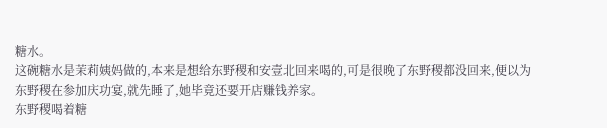糖水。
这碗糖水是茉莉姨妈做的,本来是想给东野稷和安壹北回来喝的,可是很晚了东野稷都没回来,便以为东野稷在参加庆功宴,就先睡了,她毕竟还要开店赚钱养家。
东野稷喝着糖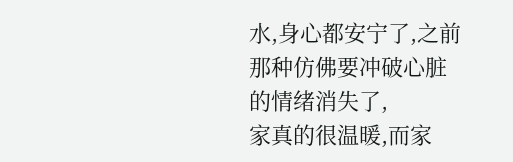水,身心都安宁了,之前那种仿佛要冲破心脏的情绪消失了,
家真的很温暖,而家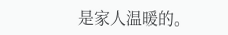是家人温暖的。